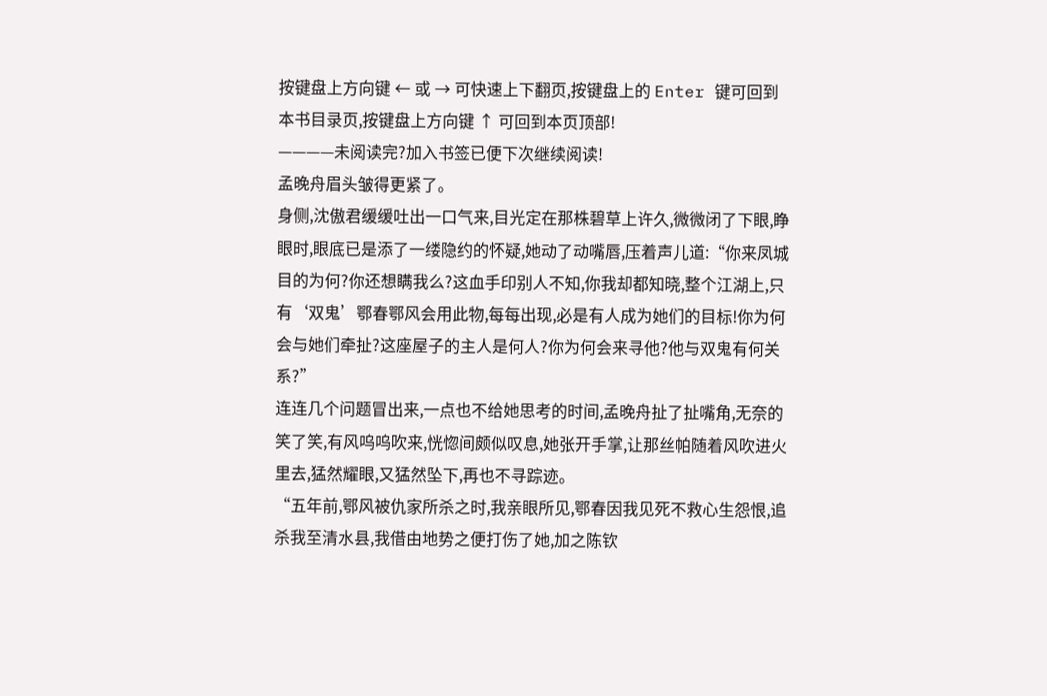按键盘上方向键 ← 或 → 可快速上下翻页,按键盘上的 Enter 键可回到本书目录页,按键盘上方向键 ↑ 可回到本页顶部!
————未阅读完?加入书签已便下次继续阅读!
孟晚舟眉头皱得更紧了。
身侧,沈傲君缓缓吐出一口气来,目光定在那株碧草上许久,微微闭了下眼,睁眼时,眼底已是添了一缕隐约的怀疑,她动了动嘴唇,压着声儿道:“你来凤城目的为何?你还想瞒我么?这血手印别人不知,你我却都知晓,整个江湖上,只有‘双鬼’鄂春鄂风会用此物,每每出现,必是有人成为她们的目标!你为何会与她们牵扯?这座屋子的主人是何人?你为何会来寻他?他与双鬼有何关系?”
连连几个问题冒出来,一点也不给她思考的时间,孟晚舟扯了扯嘴角,无奈的笑了笑,有风呜呜吹来,恍惚间颇似叹息,她张开手掌,让那丝帕随着风吹进火里去,猛然耀眼,又猛然坠下,再也不寻踪迹。
“五年前,鄂风被仇家所杀之时,我亲眼所见,鄂春因我见死不救心生怨恨,追杀我至清水县,我借由地势之便打伤了她,加之陈钦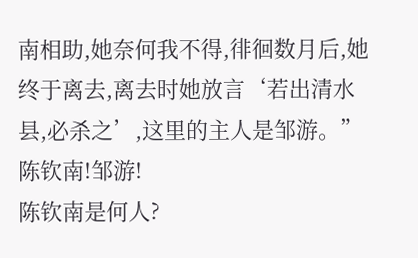南相助,她奈何我不得,徘徊数月后,她终于离去,离去时她放言‘若出清水县,必杀之’,这里的主人是邹游。”
陈钦南!邹游!
陈钦南是何人?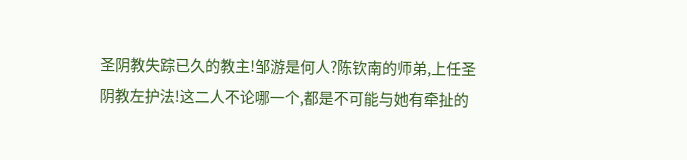圣阴教失踪已久的教主!邹游是何人?陈钦南的师弟,上任圣阴教左护法!这二人不论哪一个,都是不可能与她有牵扯的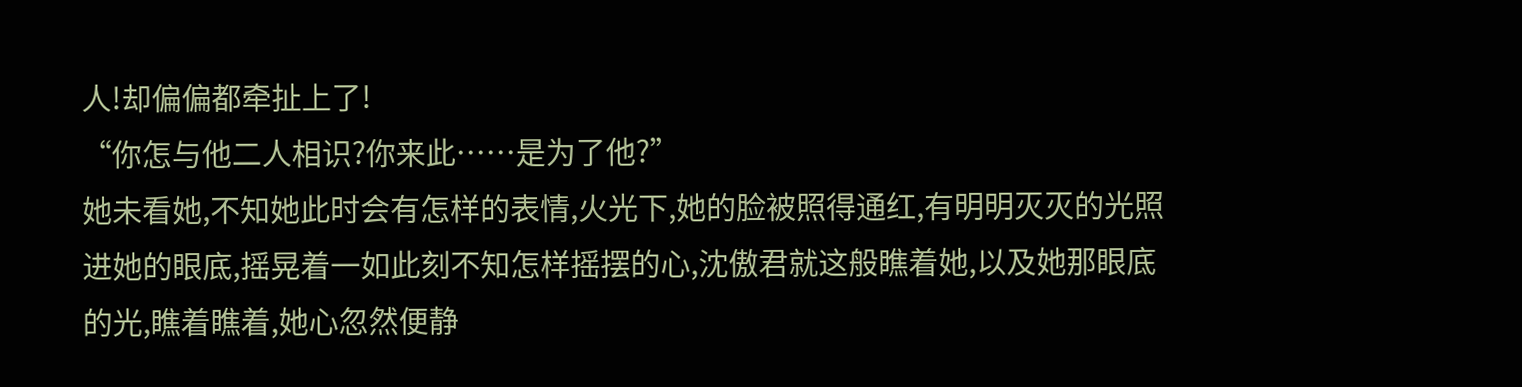人!却偏偏都牵扯上了!
“你怎与他二人相识?你来此……是为了他?”
她未看她,不知她此时会有怎样的表情,火光下,她的脸被照得通红,有明明灭灭的光照进她的眼底,摇晃着一如此刻不知怎样摇摆的心,沈傲君就这般瞧着她,以及她那眼底的光,瞧着瞧着,她心忽然便静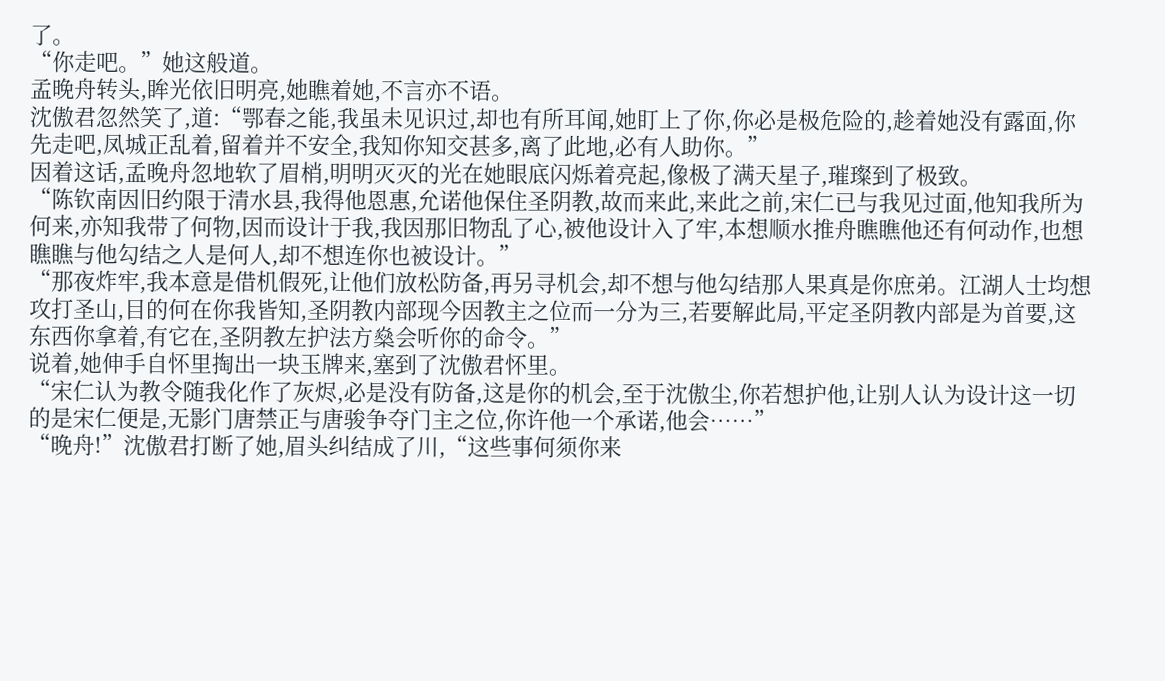了。
“你走吧。”她这般道。
孟晚舟转头,眸光依旧明亮,她瞧着她,不言亦不语。
沈傲君忽然笑了,道:“鄂春之能,我虽未见识过,却也有所耳闻,她盯上了你,你必是极危险的,趁着她没有露面,你先走吧,凤城正乱着,留着并不安全,我知你知交甚多,离了此地,必有人助你。”
因着这话,孟晚舟忽地软了眉梢,明明灭灭的光在她眼底闪烁着亮起,像极了满天星子,璀璨到了极致。
“陈钦南因旧约限于清水县,我得他恩惠,允诺他保住圣阴教,故而来此,来此之前,宋仁已与我见过面,他知我所为何来,亦知我带了何物,因而设计于我,我因那旧物乱了心,被他设计入了牢,本想顺水推舟瞧瞧他还有何动作,也想瞧瞧与他勾结之人是何人,却不想连你也被设计。”
“那夜炸牢,我本意是借机假死,让他们放松防备,再另寻机会,却不想与他勾结那人果真是你庶弟。江湖人士均想攻打圣山,目的何在你我皆知,圣阴教内部现今因教主之位而一分为三,若要解此局,平定圣阴教内部是为首要,这东西你拿着,有它在,圣阴教左护法方燊会听你的命令。”
说着,她伸手自怀里掏出一块玉牌来,塞到了沈傲君怀里。
“宋仁认为教令随我化作了灰烬,必是没有防备,这是你的机会,至于沈傲尘,你若想护他,让别人认为设计这一切的是宋仁便是,无影门唐禁正与唐骏争夺门主之位,你许他一个承诺,他会……”
“晚舟!”沈傲君打断了她,眉头纠结成了川,“这些事何须你来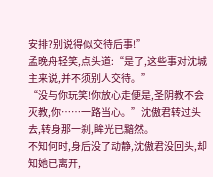安排?别说得似交待后事!”
孟晚舟轻笑,点头道:“是了,这些事对沈城主来说,并不须别人交待。”
“没与你玩笑!你放心走便是,圣阴教不会灭教,你……一路当心。”沈傲君转过头去,转身那一刹,眸光已黯然。
不知何时,身后没了动静,沈傲君没回头,却知她已离开,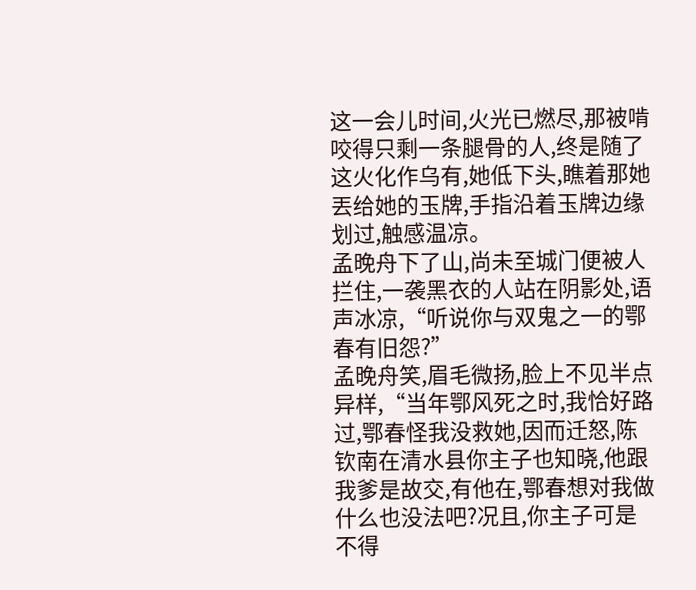这一会儿时间,火光已燃尽,那被啃咬得只剩一条腿骨的人,终是随了这火化作乌有,她低下头,瞧着那她丟给她的玉牌,手指沿着玉牌边缘划过,触感温凉。
孟晚舟下了山,尚未至城门便被人拦住,一袭黑衣的人站在阴影处,语声冰凉,“听说你与双鬼之一的鄂春有旧怨?”
孟晚舟笑,眉毛微扬,脸上不见半点异样,“当年鄂风死之时,我恰好路过,鄂春怪我没救她,因而迁怒,陈钦南在清水县你主子也知晓,他跟我爹是故交,有他在,鄂春想对我做什么也没法吧?况且,你主子可是不得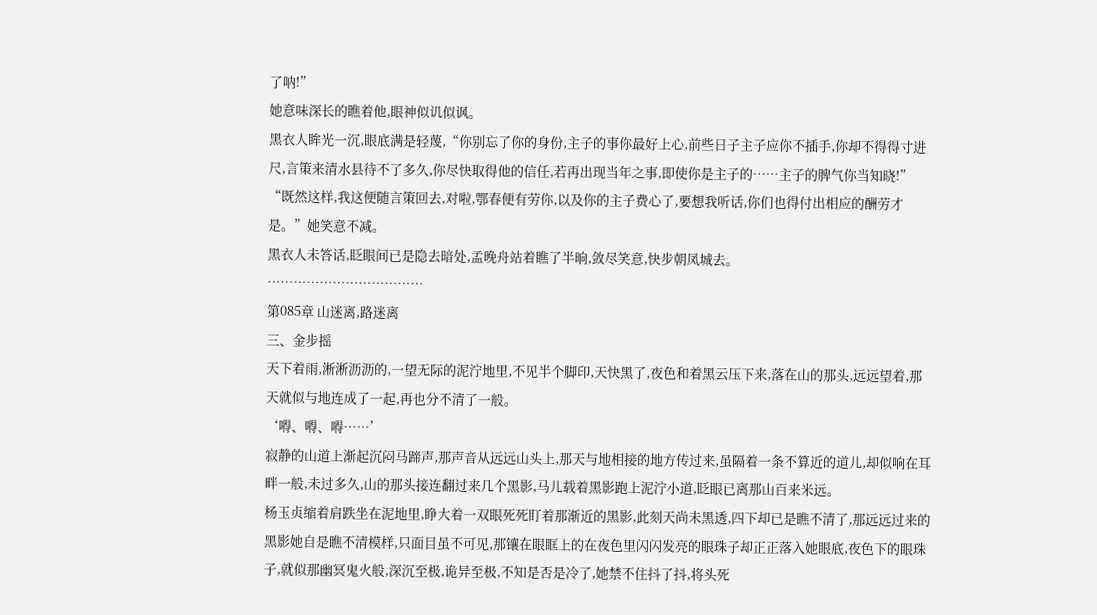了呐!”
她意味深长的瞧着他,眼神似讥似讽。
黑衣人眸光一沉,眼底满是轻蔑,“你别忘了你的身份,主子的事你最好上心,前些日子主子应你不插手,你却不得得寸进尺,言策来清水县待不了多久,你尽快取得他的信任,若再出现当年之事,即使你是主子的……主子的脾气你当知晓!”
“既然这样,我这便随言策回去,对啦,鄂春便有劳你,以及你的主子费心了,要想我听话,你们也得付出相应的酬劳才是。”她笑意不减。
黑衣人未答话,眨眼间已是隐去暗处,孟晚舟站着瞧了半晌,敛尽笑意,快步朝凤城去。
………………………………
第085章 山迷离,路迷离
三、金步摇
天下着雨,淅淅沥沥的,一望无际的泥泞地里,不见半个脚印,天快黑了,夜色和着黑云压下来,落在山的那头,远远望着,那天就似与地连成了一起,再也分不清了一般。
‘嘚、嘚、嘚……’
寂静的山道上渐起沉闷马蹄声,那声音从远远山头上,那天与地相接的地方传过来,虽隔着一条不算近的道儿,却似响在耳畔一般,未过多久,山的那头接连翻过来几个黑影,马儿载着黑影跑上泥泞小道,眨眼已离那山百来米远。
杨玉贞缩着肩跌坐在泥地里,睁大着一双眼死死盯着那渐近的黑影,此刻天尚未黑透,四下却已是瞧不清了,那远远过来的黑影她自是瞧不清模样,只面目虽不可见,那镶在眼眶上的在夜色里闪闪发亮的眼珠子却正正落入她眼底,夜色下的眼珠子,就似那幽冥鬼火般,深沉至极,诡异至极,不知是否是冷了,她禁不住抖了抖,将头死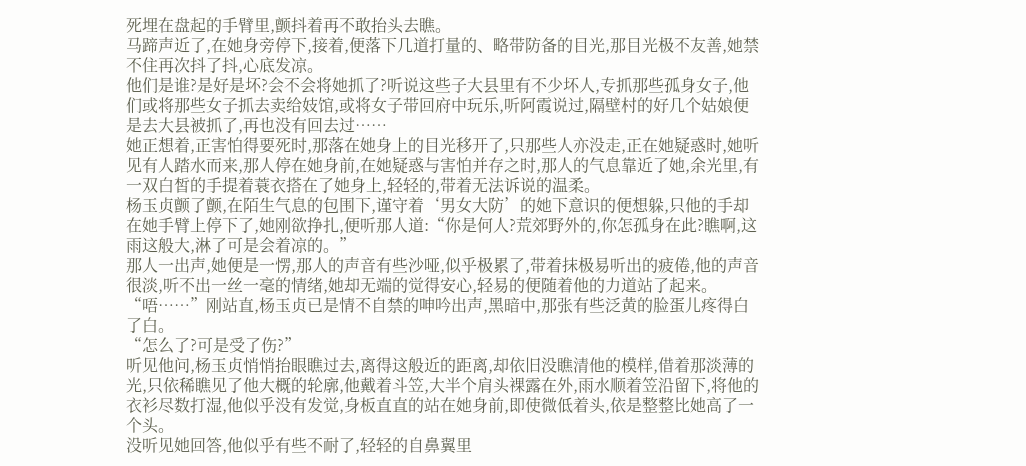死埋在盘起的手臂里,颤抖着再不敢抬头去瞧。
马蹄声近了,在她身旁停下,接着,便落下几道打量的、略带防备的目光,那目光极不友善,她禁不住再次抖了抖,心底发凉。
他们是谁?是好是坏?会不会将她抓了?听说这些子大县里有不少坏人,专抓那些孤身女子,他们或将那些女子抓去卖给妓馆,或将女子带回府中玩乐,听阿霞说过,隔壁村的好几个姑娘便是去大县被抓了,再也没有回去过……
她正想着,正害怕得要死时,那落在她身上的目光移开了,只那些人亦没走,正在她疑惑时,她听见有人踏水而来,那人停在她身前,在她疑惑与害怕并存之时,那人的气息靠近了她,余光里,有一双白皙的手提着蓑衣搭在了她身上,轻轻的,带着无法诉说的温柔。
杨玉贞颤了颤,在陌生气息的包围下,谨守着‘男女大防’的她下意识的便想躲,只他的手却在她手臂上停下了,她刚欲挣扎,便听那人道:“你是何人?荒郊野外的,你怎孤身在此?瞧啊,这雨这般大,淋了可是会着凉的。”
那人一出声,她便是一愣,那人的声音有些沙哑,似乎极累了,带着抹极易听出的疲倦,他的声音很淡,听不出一丝一毫的情绪,她却无端的觉得安心,轻易的便随着他的力道站了起来。
“唔……”刚站直,杨玉贞已是情不自禁的呻吟出声,黑暗中,那张有些泛黄的脸蛋儿疼得白了白。
“怎么了?可是受了伤?”
听见他问,杨玉贞悄悄抬眼瞧过去,离得这般近的距离,却依旧没瞧清他的模样,借着那淡薄的光,只依稀瞧见了他大概的轮廓,他戴着斗笠,大半个肩头裸露在外,雨水顺着笠沿留下,将他的衣衫尽数打湿,他似乎没有发觉,身板直直的站在她身前,即使微低着头,依是整整比她高了一个头。
没听见她回答,他似乎有些不耐了,轻轻的自鼻翼里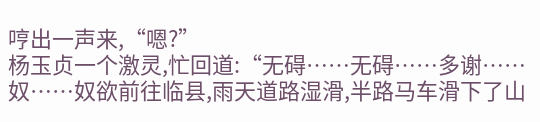哼出一声来,“嗯?”
杨玉贞一个激灵,忙回道:“无碍……无碍……多谢……奴……奴欲前往临县,雨天道路湿滑,半路马车滑下了山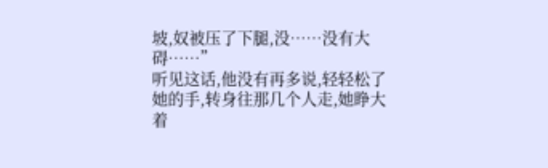坡,奴被压了下腿,没……没有大碍……”
听见这话,他没有再多说,轻轻松了她的手,转身往那几个人走,她睁大着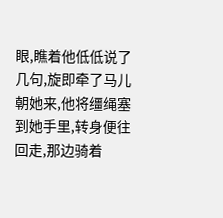眼,瞧着他低低说了几句,旋即牵了马儿朝她来,他将缰绳塞到她手里,转身便往回走,那边骑着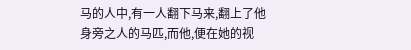马的人中,有一人翻下马来,翻上了他身旁之人的马匹,而他,便在她的视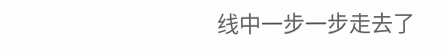线中一步一步走去了